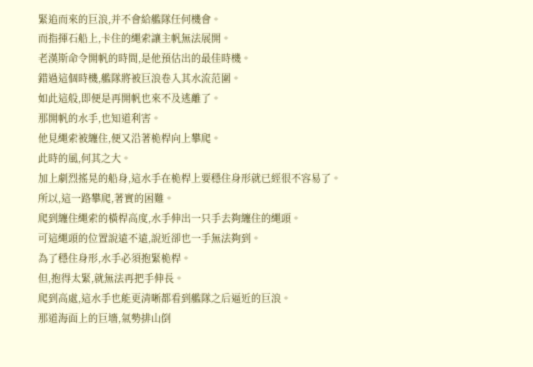緊追而來的巨浪,并不會給艦隊任何機會。
而指揮石船上,卡住的繩索讓主帆無法展開。
老漢斯命令開帆的時間,是他預估出的最佳時機。
錯過這個時機,艦隊將被巨浪卷入其水流范圍。
如此這般,即便是再開帆也來不及逃離了。
那開帆的水手,也知道利害。
他見繩索被纏住,便又沿著桅桿向上攀爬。
此時的風,何其之大。
加上劇烈搖晃的船身,這水手在桅桿上要穩住身形就已經很不容易了。
所以,這一路攀爬,著實的困難。
爬到纏住繩索的橫桿高度,水手伸出一只手去夠纏住的繩頭。
可這繩頭的位置說遠不遠,說近卻也一手無法夠到。
為了穩住身形,水手必須抱緊桅桿。
但,抱得太緊,就無法再把手伸長。
爬到高處,這水手也能更清晰都看到艦隊之后逼近的巨浪。
那道海面上的巨墻,氣勢排山倒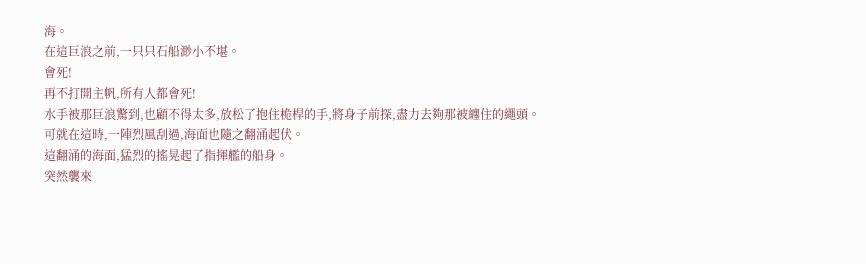海。
在這巨浪之前,一只只石船渺小不堪。
會死!
再不打開主帆,所有人都會死!
水手被那巨浪驚到,也顧不得太多,放松了抱住桅桿的手,將身子前探,盡力去夠那被纏住的繩頭。
可就在這時,一陣烈風刮過,海面也隨之翻涌起伏。
這翻涌的海面,猛烈的搖晃起了指揮艦的船身。
突然襲來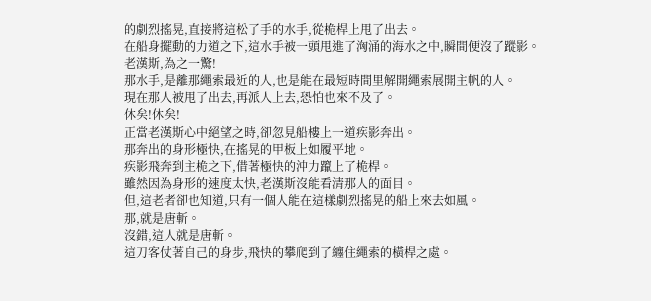的劇烈搖晃,直接將這松了手的水手,從桅桿上甩了出去。
在船身擺動的力道之下,這水手被一頭甩進了洶涌的海水之中,瞬間便沒了蹤影。
老漢斯,為之一驚!
那水手,是離那繩索最近的人,也是能在最短時間里解開繩索展開主帆的人。
現在那人被甩了出去,再派人上去,恐怕也來不及了。
休矣!休矣!
正當老漢斯心中絕望之時,卻忽見船樓上一道疾影奔出。
那奔出的身形極快,在搖晃的甲板上如履平地。
疾影飛奔到主桅之下,借著極快的沖力躥上了桅桿。
雖然因為身形的速度太快,老漢斯沒能看清那人的面目。
但,這老者卻也知道,只有一個人能在這樣劇烈搖晃的船上來去如風。
那,就是唐斬。
沒錯,這人就是唐斬。
這刀客仗著自己的身步,飛快的攀爬到了纏住繩索的橫桿之處。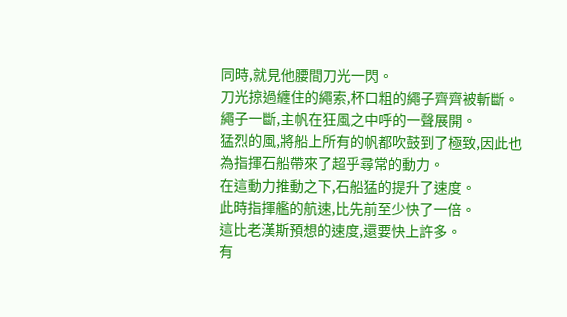同時,就見他腰間刀光一閃。
刀光掠過纏住的繩索,杯口粗的繩子齊齊被斬斷。
繩子一斷,主帆在狂風之中呼的一聲展開。
猛烈的風,將船上所有的帆都吹鼓到了極致,因此也為指揮石船帶來了超乎尋常的動力。
在這動力推動之下,石船猛的提升了速度。
此時指揮艦的航速,比先前至少快了一倍。
這比老漢斯預想的速度,還要快上許多。
有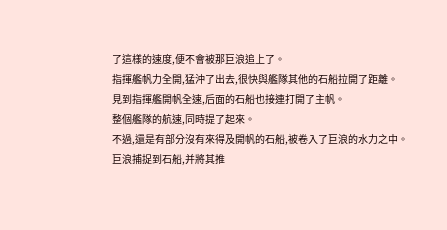了這樣的速度,便不會被那巨浪追上了。
指揮艦帆力全開,猛沖了出去,很快與艦隊其他的石船拉開了距離。
見到指揮艦開帆全速,后面的石船也接連打開了主帆。
整個艦隊的航速,同時提了起來。
不過,還是有部分沒有來得及開帆的石船,被卷入了巨浪的水力之中。
巨浪捕捉到石船,并將其推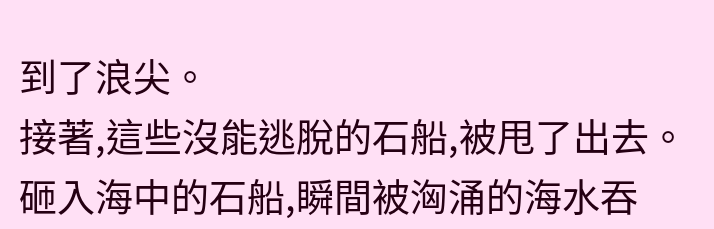到了浪尖。
接著,這些沒能逃脫的石船,被甩了出去。
砸入海中的石船,瞬間被洶涌的海水吞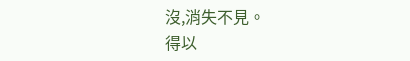沒,消失不見。
得以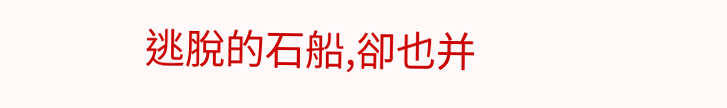逃脫的石船,卻也并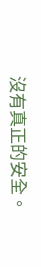沒有真正的安全。